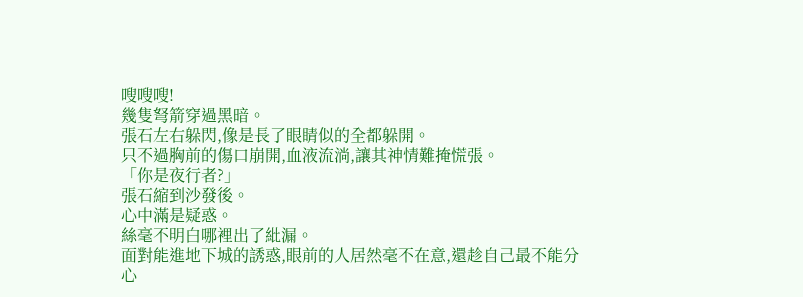嗖嗖嗖!
幾隻弩箭穿過黑暗。
張石左右躲閃,像是長了眼睛似的全都躲開。
只不過胸前的傷口崩開,血液流淌,讓其神情難掩慌張。
「你是夜行者?」
張石縮到沙發後。
心中滿是疑惑。
絲毫不明白哪裡出了紕漏。
面對能進地下城的誘惑,眼前的人居然毫不在意,還趁自己最不能分心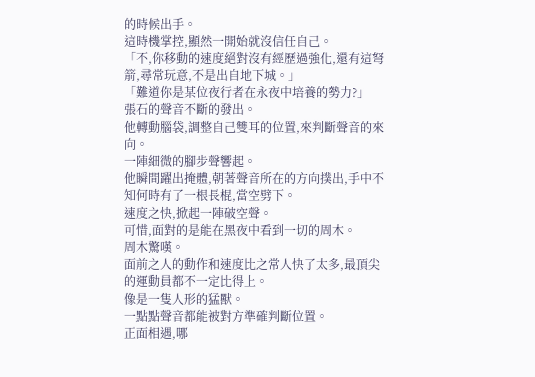的時候出手。
這時機掌控,顯然一開始就沒信任自己。
「不,你移動的速度絕對沒有經歷過強化,還有這弩箭,尋常玩意,不是出自地下城。」
「難道你是某位夜行者在永夜中培養的勢力?」
張石的聲音不斷的發出。
他轉動腦袋,調整自己雙耳的位置,來判斷聲音的來向。
一陣細微的腳步聲響起。
他瞬間躍出掩體,朝著聲音所在的方向撲出,手中不知何時有了一根長棍,當空劈下。
速度之快,掀起一陣破空聲。
可惜,面對的是能在黑夜中看到一切的周木。
周木驚嘆。
面前之人的動作和速度比之常人快了太多,最頂尖的運動員都不一定比得上。
像是一隻人形的猛獸。
一點點聲音都能被對方準確判斷位置。
正面相遇,哪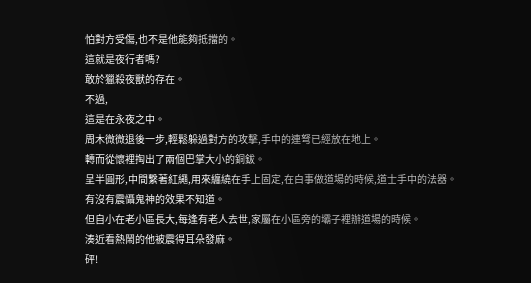怕對方受傷,也不是他能夠抵擋的。
這就是夜行者嗎?
敢於獵殺夜獸的存在。
不過,
這是在永夜之中。
周木微微退後一步,輕鬆躲過對方的攻擊,手中的連弩已經放在地上。
轉而從懷裡掏出了兩個巴掌大小的銅鈸。
呈半圓形,中間繫著紅繩,用來纏繞在手上固定,在白事做道場的時候,道士手中的法器。
有沒有震懾鬼神的效果不知道。
但自小在老小區長大,每逢有老人去世,家屬在小區旁的壩子裡辦道場的時候。
湊近看熱鬧的他被震得耳朵發麻。
砰!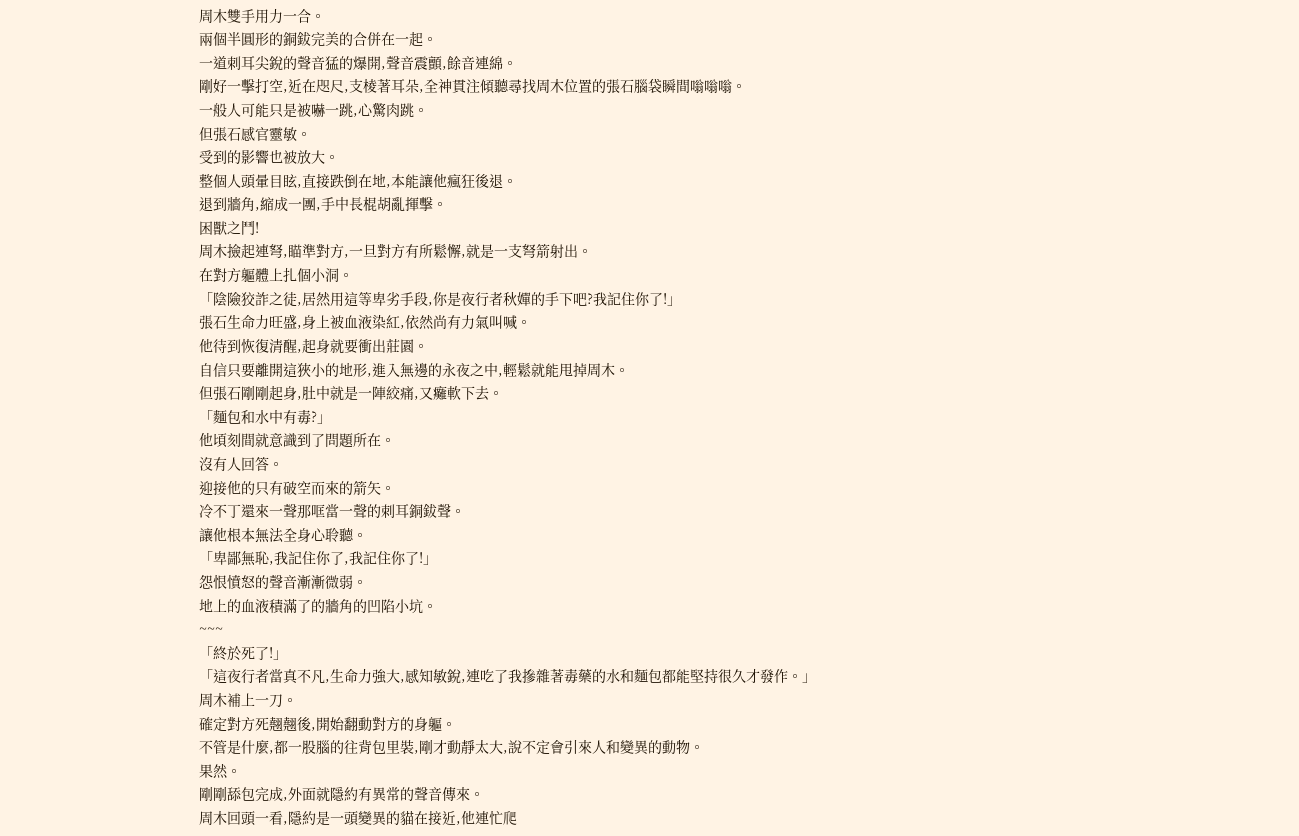周木雙手用力一合。
兩個半圓形的銅鈸完美的合併在一起。
一道刺耳尖銳的聲音猛的爆開,聲音震顫,餘音連綿。
剛好一擊打空,近在咫尺,支棱著耳朵,全神貫注傾聽尋找周木位置的張石腦袋瞬間嗡嗡嗡。
一般人可能只是被嚇一跳,心驚肉跳。
但張石感官靈敏。
受到的影響也被放大。
整個人頭暈目眩,直接跌倒在地,本能讓他瘋狂後退。
退到牆角,縮成一團,手中長棍胡亂揮擊。
困獸之鬥!
周木撿起連弩,瞄準對方,一旦對方有所鬆懈,就是一支弩箭射出。
在對方軀體上扎個小洞。
「陰險狡詐之徒,居然用這等卑劣手段,你是夜行者秋嬋的手下吧?我記住你了!」
張石生命力旺盛,身上被血液染紅,依然尚有力氣叫喊。
他待到恢復清醒,起身就要衝出莊園。
自信只要離開這狹小的地形,進入無邊的永夜之中,輕鬆就能甩掉周木。
但張石剛剛起身,肚中就是一陣絞痛,又癱軟下去。
「麵包和水中有毒?」
他頃刻間就意識到了問題所在。
沒有人回答。
迎接他的只有破空而來的箭矢。
冷不丁還來一聲那哐當一聲的刺耳銅鈸聲。
讓他根本無法全身心聆聽。
「卑鄙無恥,我記住你了,我記住你了!」
怨恨憤怒的聲音漸漸微弱。
地上的血液積滿了的牆角的凹陷小坑。
~~~
「終於死了!」
「這夜行者當真不凡,生命力強大,感知敏銳,連吃了我摻雜著毒藥的水和麵包都能堅持很久才發作。」
周木補上一刀。
確定對方死翹翹後,開始翻動對方的身軀。
不管是什麼,都一股腦的往背包里裝,剛才動靜太大,說不定會引來人和變異的動物。
果然。
剛剛舔包完成,外面就隱約有異常的聲音傳來。
周木回頭一看,隱約是一頭變異的貓在接近,他連忙爬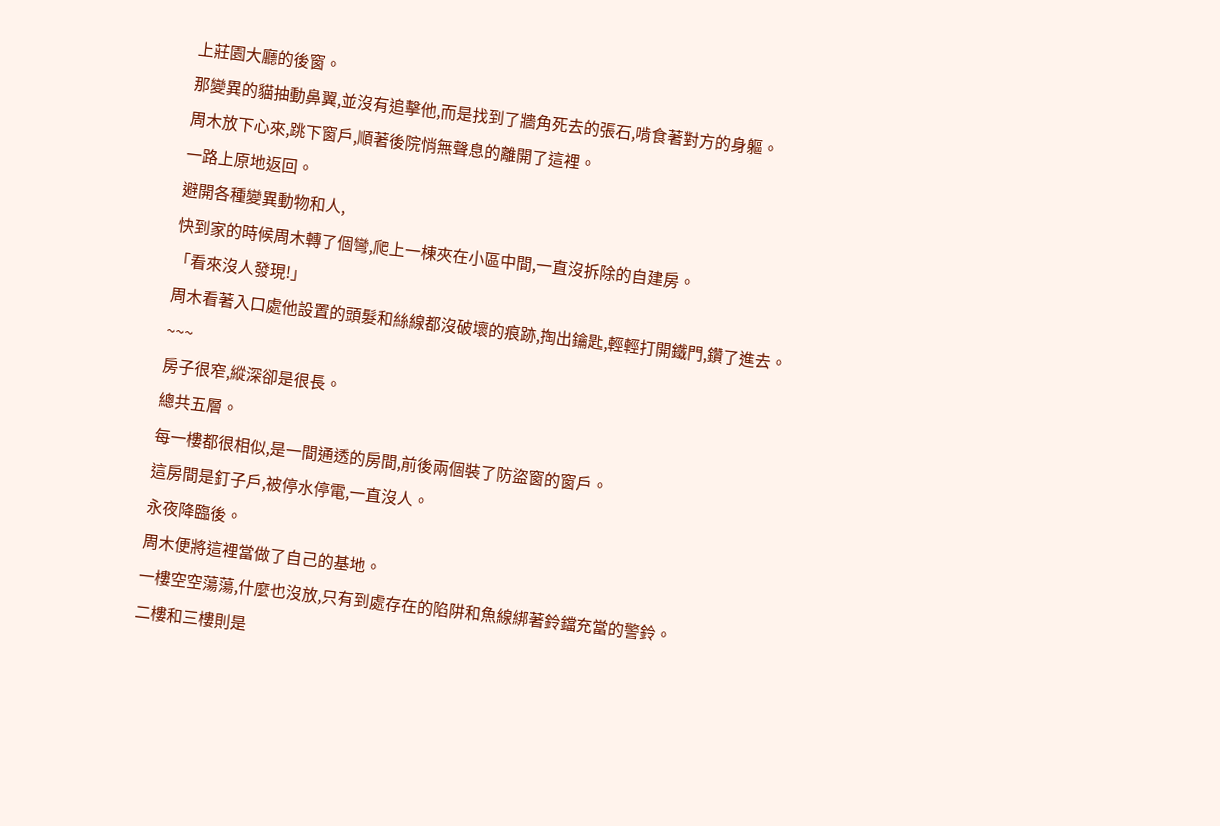上莊園大廳的後窗。
那變異的貓抽動鼻翼,並沒有追擊他,而是找到了牆角死去的張石,啃食著對方的身軀。
周木放下心來,跳下窗戶,順著後院悄無聲息的離開了這裡。
一路上原地返回。
避開各種變異動物和人,
快到家的時候周木轉了個彎,爬上一棟夾在小區中間,一直沒拆除的自建房。
「看來沒人發現!」
周木看著入口處他設置的頭髮和絲線都沒破壞的痕跡,掏出鑰匙,輕輕打開鐵門,鑽了進去。
~~~
房子很窄,縱深卻是很長。
總共五層。
每一樓都很相似,是一間通透的房間,前後兩個裝了防盜窗的窗戶。
這房間是釘子戶,被停水停電,一直沒人。
永夜降臨後。
周木便將這裡當做了自己的基地。
一樓空空蕩蕩,什麼也沒放,只有到處存在的陷阱和魚線綁著鈴鐺充當的警鈴。
二樓和三樓則是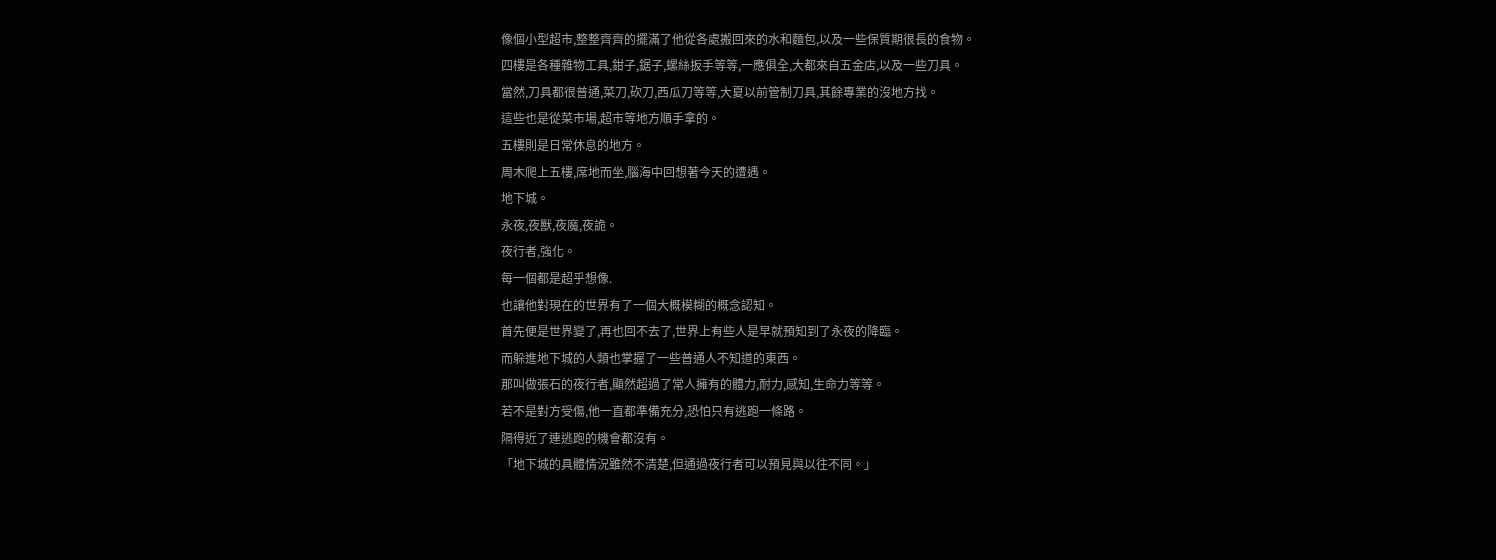像個小型超市,整整齊齊的擺滿了他從各處搬回來的水和麵包,以及一些保質期很長的食物。
四樓是各種雜物工具,鉗子,鋸子,螺絲扳手等等,一應俱全,大都來自五金店,以及一些刀具。
當然,刀具都很普通,菜刀,砍刀,西瓜刀等等,大夏以前管制刀具,其餘專業的沒地方找。
這些也是從菜市場,超市等地方順手拿的。
五樓則是日常休息的地方。
周木爬上五樓,席地而坐,腦海中回想著今天的遭遇。
地下城。
永夜,夜獸,夜魔,夜詭。
夜行者,強化。
每一個都是超乎想像.
也讓他對現在的世界有了一個大概模糊的概念認知。
首先便是世界變了,再也回不去了,世界上有些人是早就預知到了永夜的降臨。
而躲進地下城的人類也掌握了一些普通人不知道的東西。
那叫做張石的夜行者,顯然超過了常人擁有的體力,耐力,感知,生命力等等。
若不是對方受傷,他一直都準備充分,恐怕只有逃跑一條路。
隔得近了連逃跑的機會都沒有。
「地下城的具體情況雖然不清楚,但通過夜行者可以預見與以往不同。」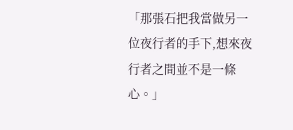「那張石把我當做另一位夜行者的手下,想來夜行者之間並不是一條心。」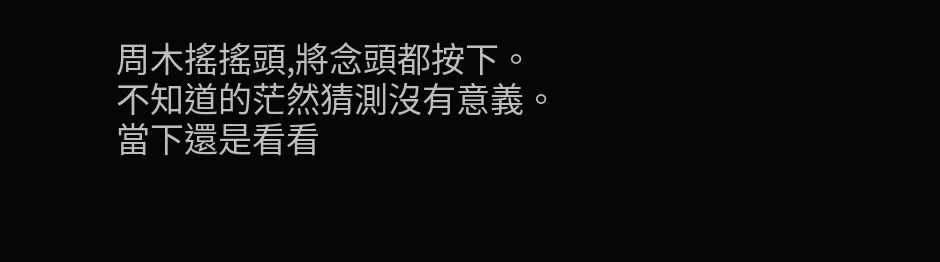周木搖搖頭,將念頭都按下。
不知道的茫然猜測沒有意義。
當下還是看看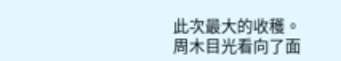此次最大的收穫。
周木目光看向了面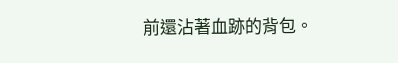前還沾著血跡的背包。